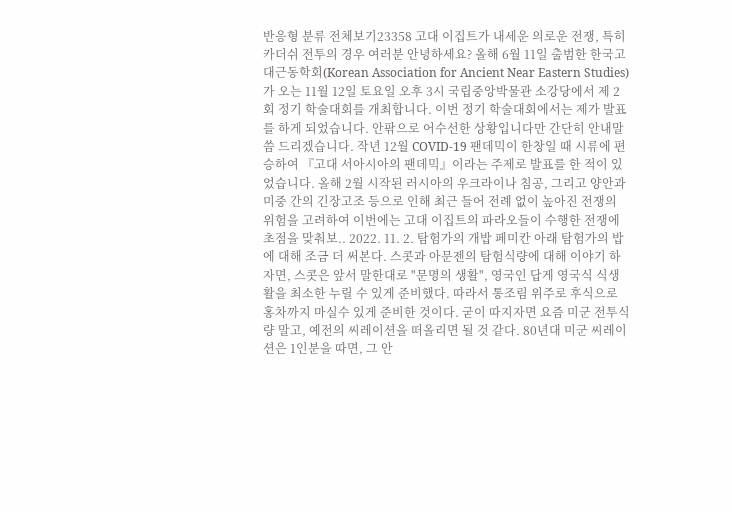반응형 분류 전체보기23358 고대 이집트가 내세운 의로운 전쟁, 특히 카더쉬 전투의 경우 여러분 안녕하세요? 올해 6월 11일 출범한 한국고대근동학회(Korean Association for Ancient Near Eastern Studies)가 오는 11월 12일 토요일 오후 3시 국립중앙박물관 소강당에서 제 2 회 정기 학술대회를 개최합니다. 이번 정기 학술대회에서는 제가 발표를 하게 되었습니다. 안팎으로 어수선한 상황입니다만 간단히 안내말씀 드리겠습니다. 작년 12월 COVID-19 팬데믹이 한창일 때 시류에 편승하여 『고대 서아시아의 팬데믹』이라는 주제로 발표를 한 적이 있었습니다. 올해 2월 시작된 러시아의 우크라이나 침공, 그리고 양안과 미중 간의 긴장고조 등으로 인해 최근 들어 전례 없이 높아진 전쟁의 위험을 고려하여 이번에는 고대 이집트의 파라오들이 수행한 전쟁에 초점을 맞춰보.. 2022. 11. 2. 탐험가의 개밥 페미칸 아래 탐험가의 밥에 대해 조금 더 써본다. 스콧과 아문젠의 탐험식량에 대해 이야기 하자면, 스콧은 앞서 말한대로 "문명의 생활", 영국인 답게 영국식 식생활을 최소한 누릴 수 있게 준비했다. 따라서 통조림 위주로 후식으로 홍차까지 마실수 있게 준비한 것이다. 굳이 따지자면 요즘 미군 전투식량 말고, 예전의 씨레이션을 떠올리면 될 것 같다. 80년대 미군 씨레이션은 1인분을 따면, 그 안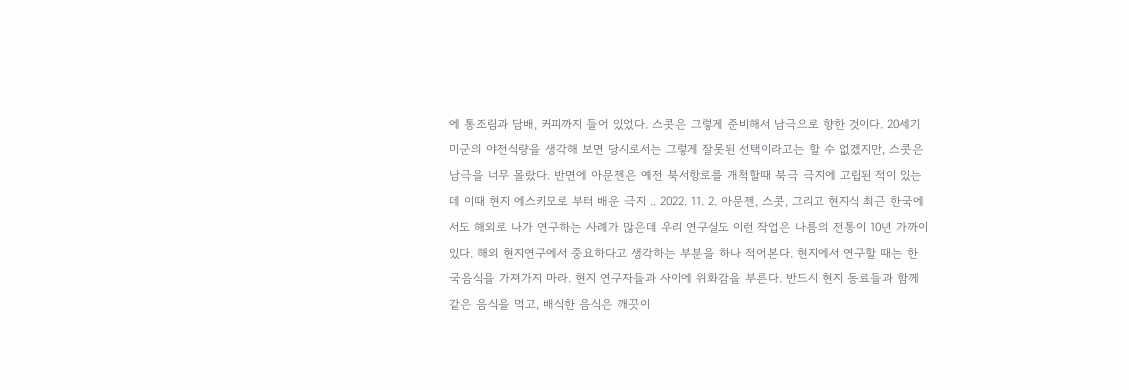에 통조림과 담배, 커피까지 들어 있었다. 스콧은 그렇게 준비해서 남극으로 향한 것이다. 20세기 미군의 야전식량을 생각해 보면 당시로서는 그렇게 잘못된 선택이라고는 할 수 없겠지만, 스콧은 남극을 너무 몰랐다. 반면에 아문젠은 예전 북서항로를 개척할때 북극 극지에 고립된 적이 있는데 이때 현지 에스키모로 부터 배운 극지 .. 2022. 11. 2. 아문젠, 스콧, 그리고 현지식 최근 한국에서도 해외로 나가 연구하는 사례가 많은데 우리 연구실도 이런 작업은 나름의 전통이 10년 가까이 있다. 해외 현지연구에서 중요하다고 생각하는 부분을 하나 적어본다. 현지에서 연구할 때는 한국음식을 가져가지 마라. 현지 연구자들과 사이에 위화감을 부른다. 반드시 현지 동료들과 함께 같은 음식을 먹고, 배식한 음식은 깨끗이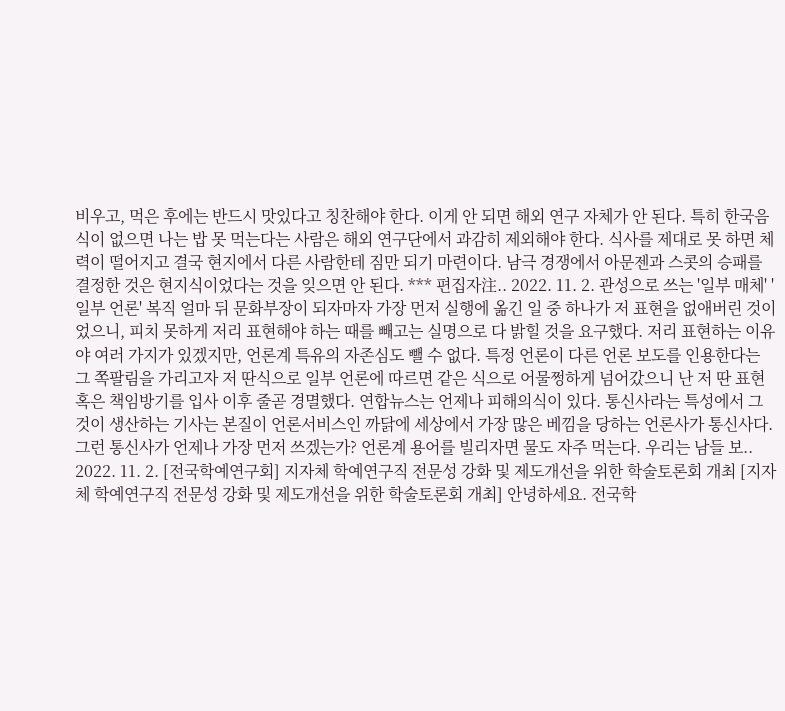비우고, 먹은 후에는 반드시 맛있다고 칭찬해야 한다. 이게 안 되면 해외 연구 자체가 안 된다. 특히 한국음식이 없으면 나는 밥 못 먹는다는 사람은 해외 연구단에서 과감히 제외해야 한다. 식사를 제대로 못 하면 체력이 떨어지고 결국 현지에서 다른 사람한테 짐만 되기 마련이다. 남극 경쟁에서 아문젠과 스콧의 승패를 결정한 것은 현지식이었다는 것을 잊으면 안 된다. *** 편집자注.. 2022. 11. 2. 관성으로 쓰는 '일부 매체' '일부 언론' 복직 얼마 뒤 문화부장이 되자마자 가장 먼저 실행에 옮긴 일 중 하나가 저 표현을 없애버린 것이었으니, 피치 못하게 저리 표현해야 하는 때를 빼고는 실명으로 다 밝힐 것을 요구했다. 저리 표현하는 이유야 여러 가지가 있겠지만, 언론계 특유의 자존심도 뺄 수 없다. 특정 언론이 다른 언론 보도를 인용한다는 그 쪽팔림을 가리고자 저 딴식으로 일부 언론에 따르면 같은 식으로 어물쩡하게 넘어갔으니 난 저 딴 표현 혹은 책임방기를 입사 이후 줄곧 경멸했다. 연합뉴스는 언제나 피해의식이 있다. 통신사라는 특성에서 그것이 생산하는 기사는 본질이 언론서비스인 까닭에 세상에서 가장 많은 베낌을 당하는 언론사가 통신사다. 그런 통신사가 언제나 가장 먼저 쓰겠는가? 언론계 용어를 빌리자면 물도 자주 먹는다. 우리는 남들 보.. 2022. 11. 2. [전국학예연구회] 지자체 학예연구직 전문성 강화 및 제도개선을 위한 학술토론회 개최 [지자체 학예연구직 전문성 강화 및 제도개선을 위한 학술토론회 개최] 안녕하세요. 전국학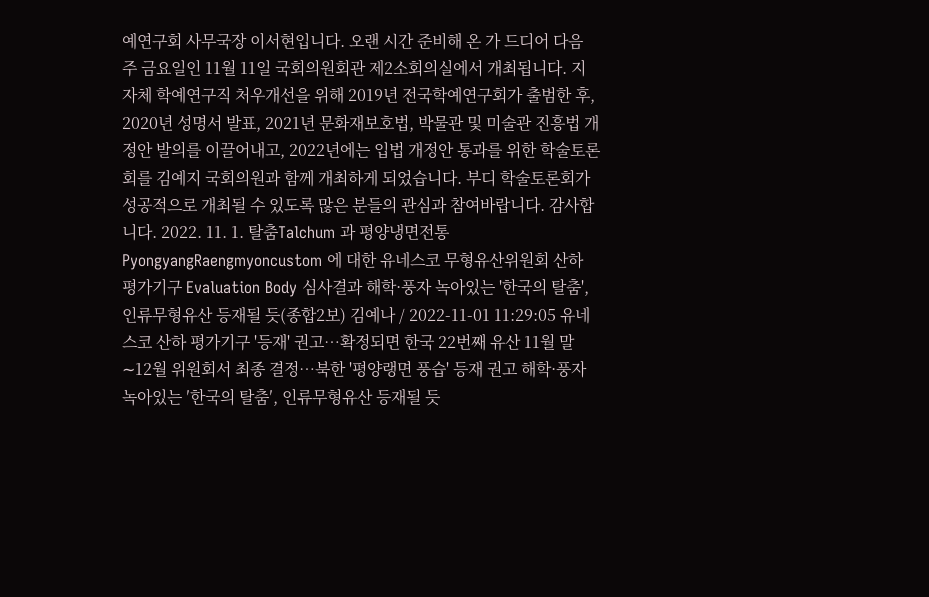예연구회 사무국장 이서현입니다. 오랜 시간 준비해 온 가 드디어 다음 주 금요일인 11월 11일 국회의원회관 제2소회의실에서 개최됩니다. 지자체 학예연구직 처우개선을 위해 2019년 전국학예연구회가 출범한 후, 2020년 성명서 발표, 2021년 문화재보호법, 박물관 및 미술관 진흥법 개정안 발의를 이끌어내고, 2022년에는 입법 개정안 통과를 위한 학술토론회를 김예지 국회의원과 함께 개최하게 되었습니다. 부디 학술토론회가 성공적으로 개최될 수 있도록 많은 분들의 관심과 참여바랍니다. 감사합니다. 2022. 11. 1. 탈춤Talchum 과 평양냉면전통PyongyangRaengmyoncustom 에 대한 유네스코 무형유산위원회 산하 평가기구 Evaluation Body 심사결과 해학·풍자 녹아있는 '한국의 탈춤', 인류무형유산 등재될 듯(종합2보) 김예나 / 2022-11-01 11:29:05 유네스코 산하 평가기구 '등재' 권고…확정되면 한국 22번째 유산 11월 말∼12월 위원회서 최종 결정…북한 '평양랭면 풍습' 등재 권고 해학·풍자 녹아있는 ′한국의 탈춤′, 인류무형유산 등재될 듯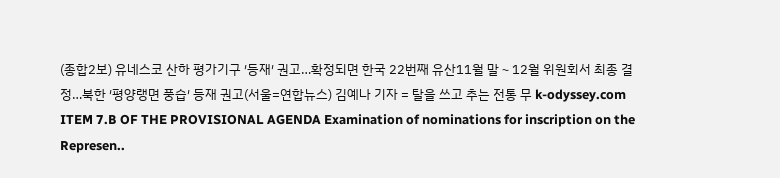(종합2보) 유네스코 산하 평가기구 ′등재′ 권고…확정되면 한국 22번째 유산11월 말∼12월 위원회서 최종 결정…북한 ′평양랭면 풍습′ 등재 권고(서울=연합뉴스) 김예나 기자 = 탈을 쓰고 추는 전통 무 k-odyssey.com ITEM 7.B OF THE PROVISIONAL AGENDA Examination of nominations for inscription on the Represen..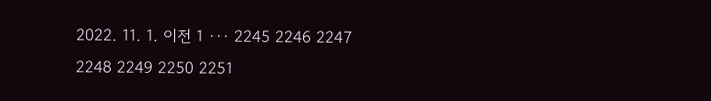2022. 11. 1. 이전 1 ··· 2245 2246 2247 2248 2249 2250 2251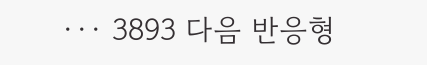··· 3893 다음 반응형